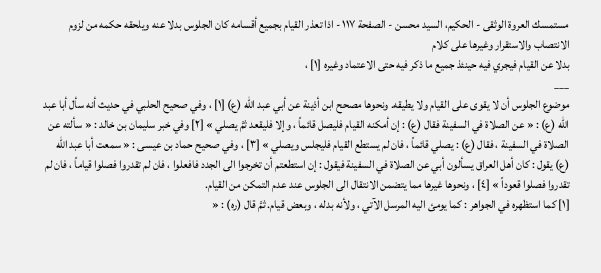مستمسك العروة الوثقى - الحكيم، السيد محسن - الصفحة ١١٧ - اذا تعذر القيام بجميع أقسامه كان الجلوس بدلا عنه ويلحقه حكمه من لزوم الانتصاب والاستقرار وغيرها على كلام
بدلا عن القيام فيجري فيه حينئذ جميع ما ذكر فيه حتى الاعتماد وغيره [١] ،
___
موضوع الجلوس أن لا يقوى على القيام ولا يطيقه. ونحوها مصحح ابن أذينة عن أبي عبد الله (ع) [١] ، وفي صحيح الحلبي في حديث أنه سأل أبا عبد الله (ع) : « عن الصلاة في السفينة فقال (ع) : إن أمكنه القيام فليصل قائماً ، وإلا فليقعد ثمَّ يصلي » [٢] وفي خبر سليمان بن خالد : « سألته عن الصلاة في السفينة ، فقال (ع) : يصلي قائماً ، فان لم يستطع القيام فليجلس ويصلي » [٣] ، وفي صحيح حماد بن عيسى : « سمعت أبا عبد الله (ع) يقول : كان أهل العراق يسألون أبي عن الصلاة في السفينة فيقول : إن استطعتم أن تخرجوا الى الجدد فافعلوا ، فان لم تقدروا فصلوا قياماً ، فان لم تقدروا فصلوا قعوداً » [٤] ، ونحوها غيرها مما يتضمن الانتقال الى الجلوس عند عدم التمكن من القيام.
[١] كما استظهره في الجواهر : كما يومئ اليه المرسل الآتي ، ولأنه بدله ، وبعض قيام. ثمَّ قال (ره) : «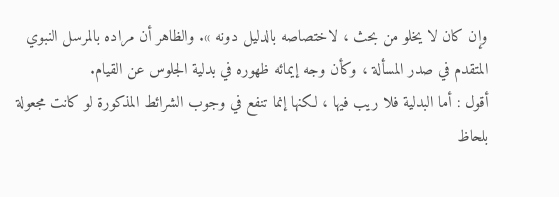وإن كان لا يخلو من بحث ، لاختصاصه بالدليل دونه ». والظاهر أن مراده بالمرسل النبوي المتقدم في صدر المسألة ، وكأن وجه إيمائه ظهوره في بدلية الجلوس عن القيام.
أقول : أما البدلية فلا ريب فيها ، لكنها إنما تنفع في وجوب الشرائط المذكورة لو كانت مجعولة بلحاظ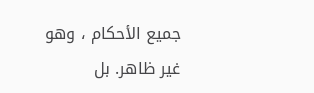جميع الأحكام ، وهو غير ظاهر. بل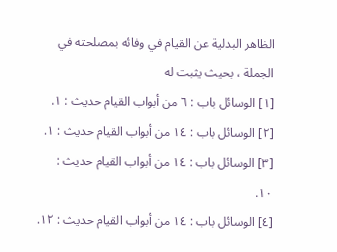الظاهر البدلية عن القيام في وفائه بمصلحته في الجملة ، بحيث يثبت له
[١] الوسائل باب : ٦ من أبواب القيام حديث : ١.
[٢] الوسائل باب : ١٤ من أبواب القيام حديث : ١.
[٣] الوسائل باب : ١٤ من أبواب القيام حديث : ١٠.
[٤] الوسائل باب : ١٤ من أبواب القيام حديث : ١٢.